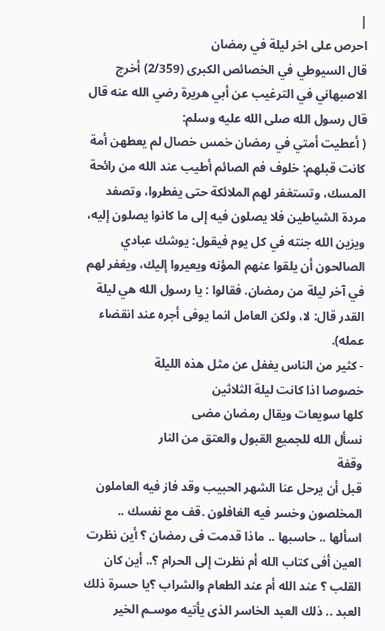|
احرص على اخر ليلة في رمضان
قال السيوطي في الخصائص الكبرى (2/359) أخرج الاصبهاني في الترغيب عن أبي هريرة رضي الله عنه قال قال رسول الله صلى الله عليه وسلم:
( أعطيت أمتي في رمضان خمس خصال لم يعطهن أمة كانت قبلهم: خلوف فم الصائم أطيب عند الله من رائحة المسك، وتستغفر لهم الملائكة حتى يفطروا، وتصفد مردة الشياطين فلا يصلون فيه إلى ما كانوا يصلون إليه، ويزين الله جنته في كل يوم فيقول: يوشك عبادي الصالحون أن يلقوا عنهم المؤنه ويعيروا إليك، ويغفر لهم في آخر ليلة من رمضان. فقالوا : يا رسول الله هي ليلة القدر قال: لا، ولكن العامل انما يوفى أجره عند انقضاء عمله).
- كثير من الناس يغفل عن مثل هذه الليلة
خصوصا اذا كانت ليلة الثلاثين
كلها سويعات ويقال رمضان مضى
نسأل الله للجميع القبول والعتق من النار
وقفة
قبل أن يرحل عنا الشهر الحبيب وقد فاز فيه العاملون المخلصون وخسر فيه الغافلون .قف مع نفسك .. اسألها .. حاسبها .. ماذا قدمت فى رمضان ؟ أين نظرت العين أفى كتاب الله أم نظرت إلى الحرام ؟.. أين كان القلب ؟ عند الله أم عند الطعام والشراب ؟يا حسرة ذلك العبد .. ذلك العبد الخاسر الذى يأتيه موسـم الخير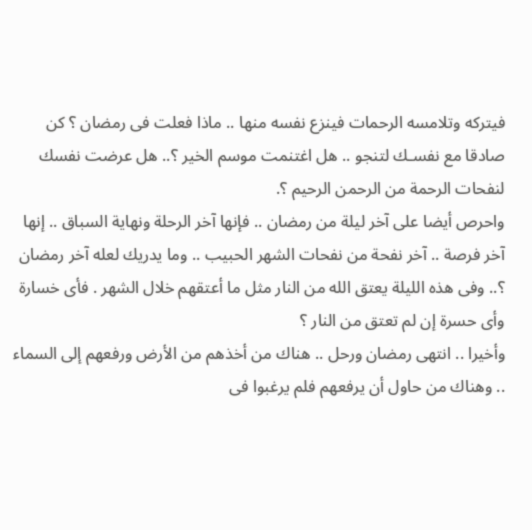فيتركه وتلامسه الرحمات فينزع نفسه منها .. ماذا فعلت فى رمضان ؟ كن صادقا مع نفسـك لتنجو .. هل اغتنمت موسم الخير ؟.. هل عرضت نفسك لنفحات الرحمة من الرحمن الرحيم ؟.
واحرص أيضا على آخر ليلة من رمضان .. فإنها آخر الرحلة ونهاية السباق .. إنها آخر فرصة .. آخر نفحة من نفحات الشهر الحبيب .. وما يدريك لعله آخر رمضان ؟.. وفى هذه الليلة يعتق الله من النار مثل ما أعتقهم خلال الشهر . فأى خسارة وأى حسرة إن لم تعتق من النار ؟
وأخيرا .. انتهى رمضان ورحل .. هناك من أخذهم من الأرض ورفعهم إلى السماء .. وهناك من حاول أن يرفعهم فلم يرغبوا فى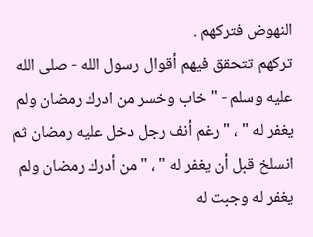النهوض فتركهم .
تركهم تتحقق فيهم أقوال رسول الله - صلى الله عليه وسلم - " خاب وخسر من ادرك رمضان ولم يغفر له " ، " رغم أنف رجل دخل عليه رمضان ثم انسلخ قبل أن يغفر له " ، " من أدرك رمضان ولم يغفر له وجبت له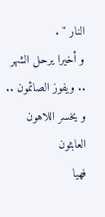النار " .
و أخيرا يرحل الشهر .. ويفوز الصائمون .. و يخسر اللاهون العابثون
فهيا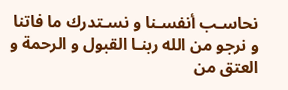نحاسـب أنفسـنا و نسـتدرك ما فاتنا و نرجو من الله ربنـا القبول و الرحمة و العتق من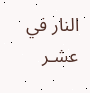النار في عشـر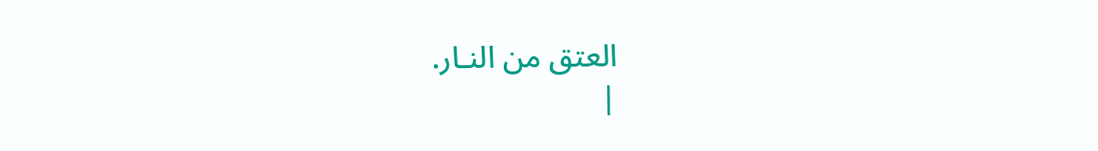العتق من النـار.
|